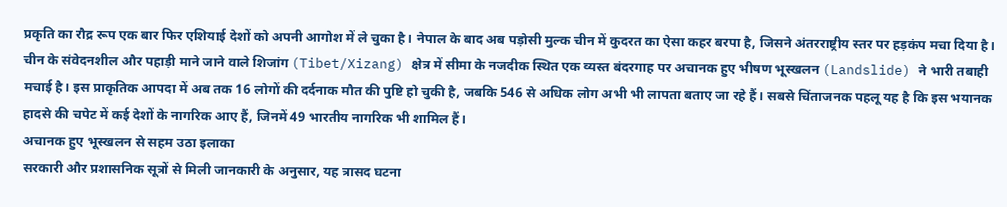प्रकृति का रौद्र रूप एक बार फिर एशियाई देशों को अपनी आगोश में ले चुका है। नेपाल के बाद अब पड़ोसी मुल्क चीन में कुदरत का ऐसा कहर बरपा है, जिसने अंतरराष्ट्रीय स्तर पर हड़कंप मचा दिया है। चीन के संवेदनशील और पहाड़ी माने जाने वाले शिजांग (Tibet/Xizang) क्षेत्र में सीमा के नजदीक स्थित एक व्यस्त बंदरगाह पर अचानक हुए भीषण भूस्खलन (Landslide) ने भारी तबाही मचाई है। इस प्राकृतिक आपदा में अब तक 16 लोगों की दर्दनाक मौत की पुष्टि हो चुकी है, जबकि 546 से अधिक लोग अभी भी लापता बताए जा रहे हैं। सबसे चिंताजनक पहलू यह है कि इस भयानक हादसे की चपेट में कई देशों के नागरिक आए हैं, जिनमें 49 भारतीय नागरिक भी शामिल हैं।
अचानक हुए भूस्खलन से सहम उठा इलाका
सरकारी और प्रशासनिक सूत्रों से मिली जानकारी के अनुसार, यह त्रासद घटना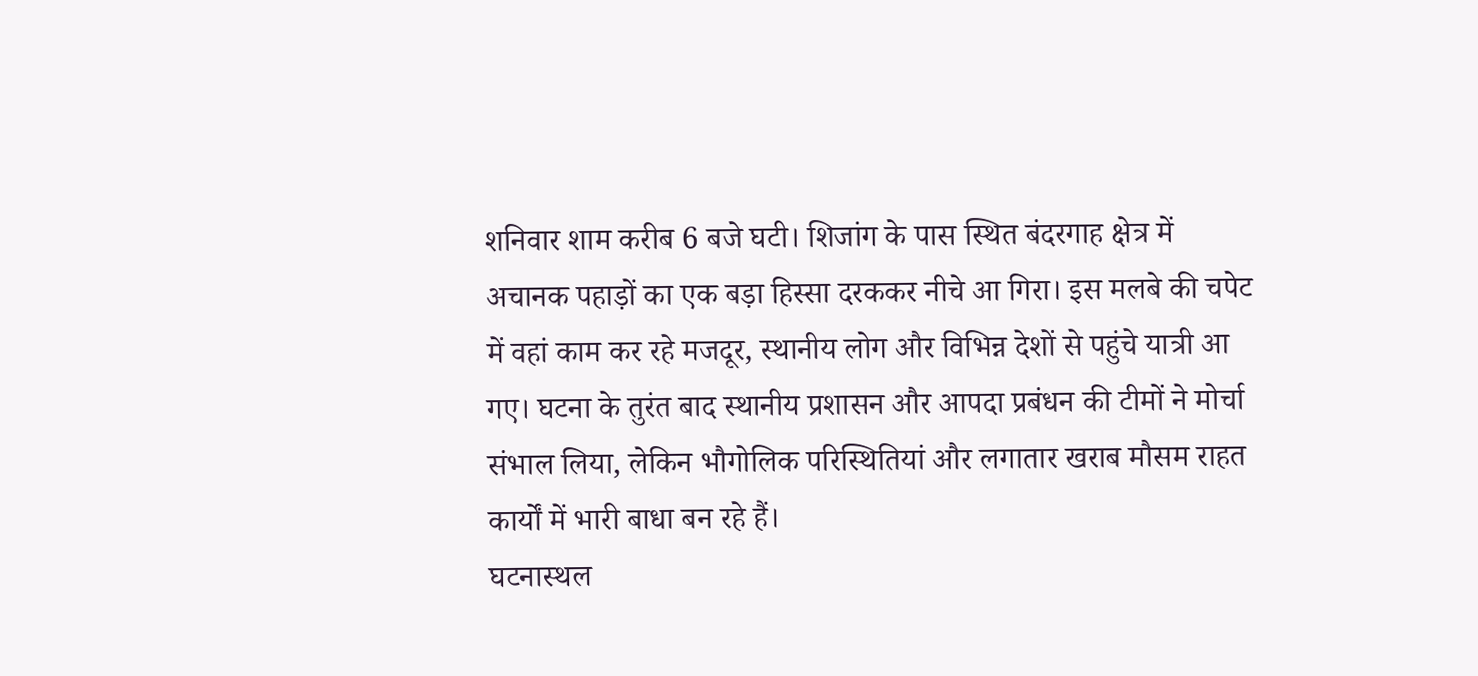शनिवार शाम करीब 6 बजे घटी। शिजांग के पास स्थित बंदरगाह क्षेत्र में अचानक पहाड़ों का एक बड़ा हिस्सा दरककर नीचे आ गिरा। इस मलबे की चपेट में वहां काम कर रहे मजदूर, स्थानीय लोग और विभिन्न देशों से पहुंचे यात्री आ गए। घटना के तुरंत बाद स्थानीय प्रशासन और आपदा प्रबंधन की टीमों ने मोर्चा संभाल लिया, लेकिन भौगोलिक परिस्थितियां और लगातार खराब मौसम राहत कार्यों में भारी बाधा बन रहे हैं।
घटनास्थल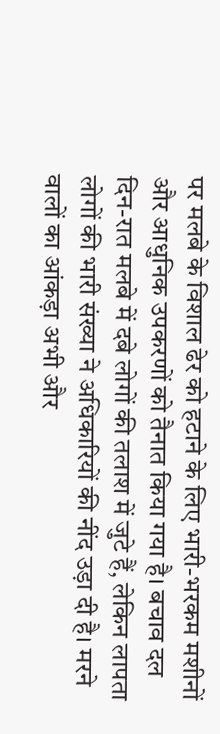पर मलबे के विशाल ढेर को हटाने के लिए भारी-भरकम मशीनों और आधुनिक उपकरणों को तैनात किया गया है। बचाव दल दिन-रात मलबे में दबे लोगों की तलाश में जुटे हैं, लेकिन लापता लोगों की भारी संख्या ने अधिकारियों की नींद उड़ा दी है। मरने वालों का आंकड़ा अभी और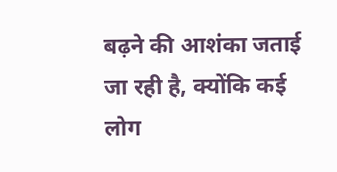बढ़ने की आशंका जताई जा रही है, क्योंकि कई लोग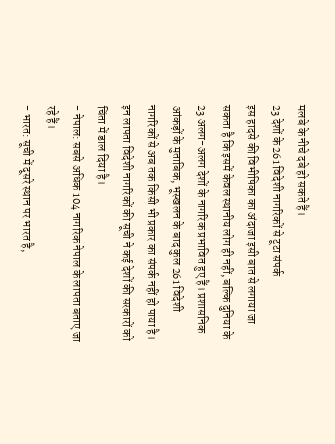मलबे के नीचे दबे हो सकते हैं।
23 देशों के 261 विदेशी नागरिकों से टूटा संपर्क
इस हादसे की विभीषिका का अंदाजा इसी बात से लगाया जा सकता है कि इसमें केवल स्थानीय लोग ही नहीं, बल्कि दुनिया के 23 अलग-अलग देशों के नागरिक प्रभावित हुए हैं। प्रशासनिक आंकड़ों के मुताबिक, भूस्खलन के बाद कुल 261 विदेशी नागरिकों से अब तक किसी भी प्रकार का संपर्क नहीं हो पाया है। इन लापता विदेशी नागरिकों की सूची ने कई देशों की सरकारों को चिंता में डाल दिया है।
- नेपाल: सबसे अधिक 104 नागरिक नेपाल के लापता बताए जा रहे हैं।
- भारत: सूची में दूसरे स्थान पर भारत है,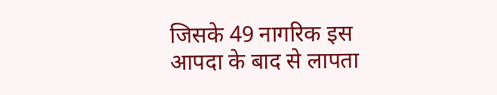जिसके 49 नागरिक इस आपदा के बाद से लापता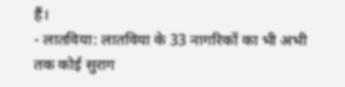हैं।
- लातविया: लातविया के 33 नागरिकों का भी अभी तक कोई सुराग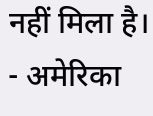नहीं मिला है।
- अमेरिका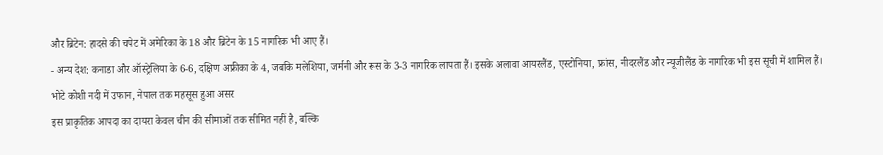और ब्रिटेन: हादसे की चपेट में अमेरिका के 18 और ब्रिटेन के 15 नागरिक भी आए हैं।
- अन्य देश: कनाडा और ऑस्ट्रेलिया के 6-6, दक्षिण अफ्रीका के 4, जबकि मलेशिया, जर्मनी और रूस के 3-3 नागरिक लापता हैं। इसके अलावा आयरलैंड, एस्टोनिया, फ्रांस, नीदरलैंड और न्यूजीलैंड के नागरिक भी इस सूची में शामिल हैं।
भोटे कोशी नदी में उफान, नेपाल तक महसूस हुआ असर
इस प्राकृतिक आपदा का दायरा केवल चीन की सीमाओं तक सीमित नहीं है, बल्कि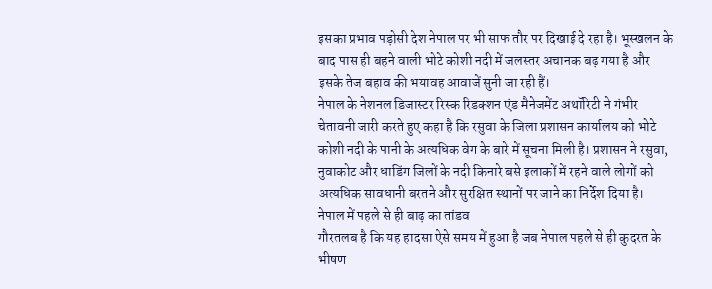इसका प्रभाव पड़ोसी देश नेपाल पर भी साफ तौर पर दिखाई दे रहा है। भूस्खलन के बाद पास ही बहने वाली भोटे कोशी नदी में जलस्तर अचानक बढ़ गया है और इसके तेज बहाव की भयावह आवाजें सुनी जा रही हैं।
नेपाल के नेशनल डिजास्टर रिस्क रिडक्शन एंड मैनेजमेंट अथॉरिटी ने गंभीर चेतावनी जारी करते हुए कहा है कि रसुवा के जिला प्रशासन कार्यालय को भोटे कोशी नदी के पानी के अत्यधिक वेग के बारे में सूचना मिली है। प्रशासन ने रसुवा, नुवाकोट और धाडिंग जिलों के नदी किनारे बसे इलाकों में रहने वाले लोगों को अत्यधिक सावधानी बरतने और सुरक्षित स्थानों पर जाने का निर्देश दिया है।
नेपाल में पहले से ही बाढ़ का तांडव
गौरतलब है कि यह हादसा ऐसे समय में हुआ है जब नेपाल पहले से ही कुदरत के भीषण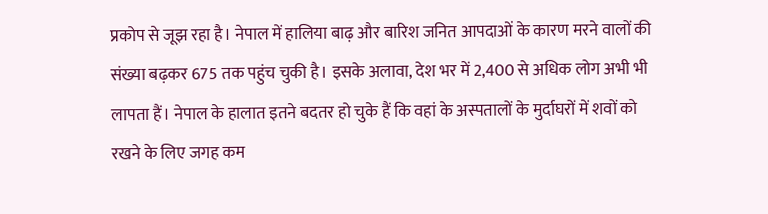प्रकोप से जूझ रहा है। नेपाल में हालिया बाढ़ और बारिश जनित आपदाओं के कारण मरने वालों की संख्या बढ़कर 675 तक पहुंच चुकी है। इसके अलावा, देश भर में 2,400 से अधिक लोग अभी भी लापता हैं। नेपाल के हालात इतने बदतर हो चुके हैं कि वहां के अस्पतालों के मुर्दाघरों में शवों को रखने के लिए जगह कम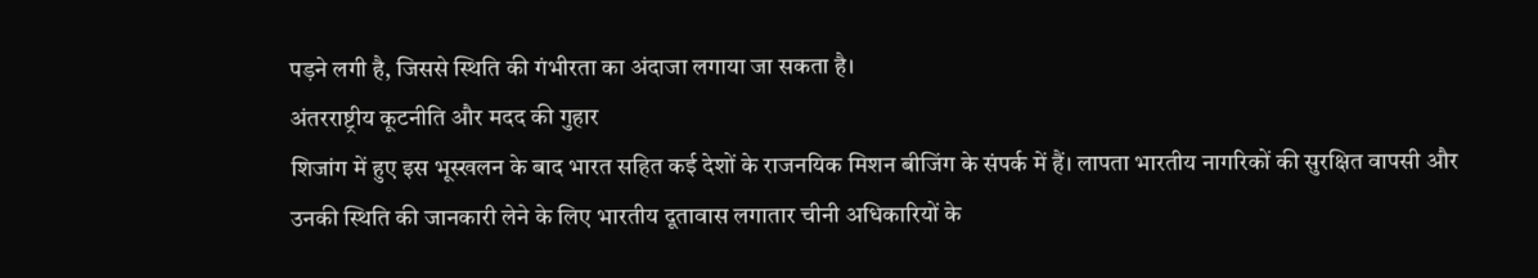पड़ने लगी है, जिससे स्थिति की गंभीरता का अंदाजा लगाया जा सकता है।
अंतरराष्ट्रीय कूटनीति और मदद की गुहार
शिजांग में हुए इस भूस्खलन के बाद भारत सहित कई देशों के राजनयिक मिशन बीजिंग के संपर्क में हैं। लापता भारतीय नागरिकों की सुरक्षित वापसी और उनकी स्थिति की जानकारी लेने के लिए भारतीय दूतावास लगातार चीनी अधिकारियों के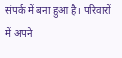संपर्क में बना हुआ है। परिवारों में अपने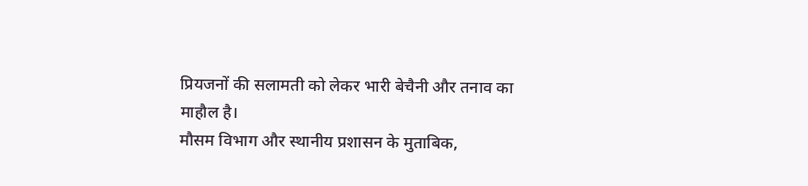प्रियजनों की सलामती को लेकर भारी बेचैनी और तनाव का माहौल है।
मौसम विभाग और स्थानीय प्रशासन के मुताबिक,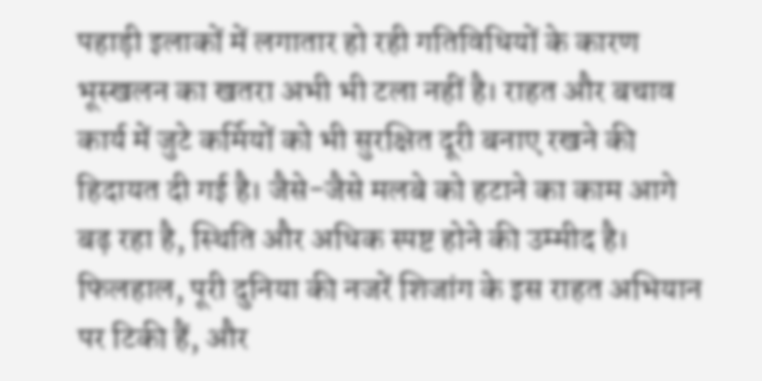पहाड़ी इलाकों में लगातार हो रही गतिविधियों के कारण भूस्खलन का खतरा अभी भी टला नहीं है। राहत और बचाव कार्य में जुटे कर्मियों को भी सुरक्षित दूरी बनाए रखने की हिदायत दी गई है। जैसे-जैसे मलबे को हटाने का काम आगे बढ़ रहा है, स्थिति और अधिक स्पष्ट होने की उम्मीद है। फिलहाल, पूरी दुनिया की नजरें शिजांग के इस राहत अभियान पर टिकी हैं, और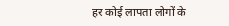हर कोई लापता लोगों के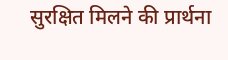सुरक्षित मिलने की प्रार्थना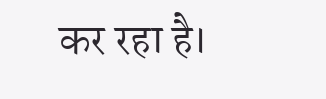कर रहा है।